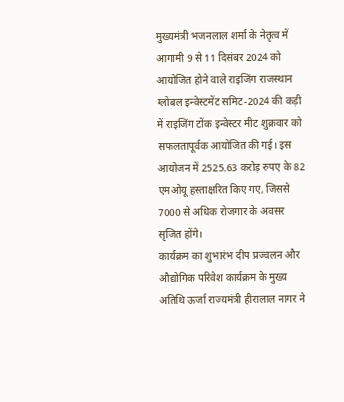मुख्यमंत्री भजनलाल शर्मा के नेतृत्व में आगामी 9 से 11 दिसंबर 2024 को आयोजित होने वाले राइजिंग राजस्थान ग्लोबल इन्वेस्टमेंट समिट-2024 की कड़ी में राइजिंग टोंक इन्वेस्टर मीट शुक्रवार को सफलतापूर्वक आयोजित की गई। इस आयोजन में 2525.63 करोड़ रुपए के 82 एमओयू हस्ताक्षरित किए गए, जिससे 7000 से अधिक रोजगार के अवसर सृजित होंगे।
कार्यक्रम का शुभारंभ दीप प्रज्वलन और औद्योगिक परिवेश कार्यक्रम के मुख्य अतिथि ऊर्जा राज्यमंत्री हीरालाल नागर ने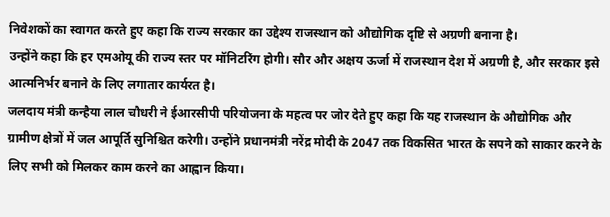निवेशकों का स्वागत करते हुए कहा कि राज्य सरकार का उद्देश्य राजस्थान को औद्योगिक दृष्टि से अग्रणी बनाना है।
उन्होंने कहा कि हर एमओयू की राज्य स्तर पर मॉनिटरिंग होगी। सौर और अक्षय ऊर्जा में राजस्थान देश में अग्रणी है, और सरकार इसे आत्मनिर्भर बनाने के लिए लगातार कार्यरत है।
जलदाय मंत्री कन्हैया लाल चौधरी ने ईआरसीपी परियोजना के महत्व पर जोर देते हुए कहा कि यह राजस्थान के औद्योगिक और ग्रामीण क्षेत्रों में जल आपूर्ति सुनिश्चित करेगी। उन्होंने प्रधानमंत्री नरेंद्र मोदी के 2047 तक विकसित भारत के सपने को साकार करने के लिए सभी को मिलकर काम करने का आह्वान किया।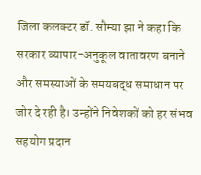जिला कलक्टर डॉ. सौम्या झा ने कहा कि सरकार व्यापार-अनुकूल वातावरण बनाने और समस्याओं के समयबद्ध समाधान पर जोर दे रही है। उन्होंने निवेशकों को हर संभव सहयोग प्रदान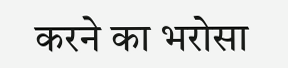करने का भरोसा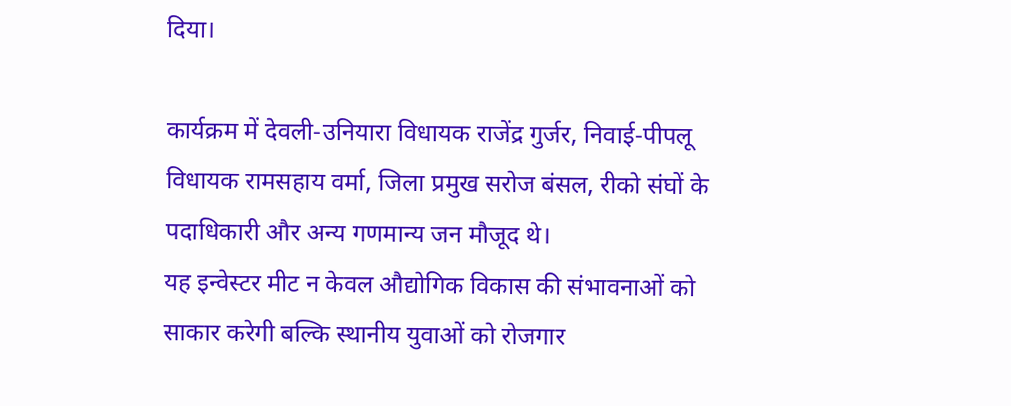दिया।

कार्यक्रम में देवली-उनियारा विधायक राजेंद्र गुर्जर, निवाई-पीपलू विधायक रामसहाय वर्मा, जिला प्रमुख सरोज बंसल, रीको संघों के पदाधिकारी और अन्य गणमान्य जन मौजूद थे।
यह इन्वेस्टर मीट न केवल औद्योगिक विकास की संभावनाओं को साकार करेगी बल्कि स्थानीय युवाओं को रोजगार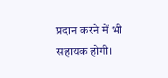प्रदान करने में भी सहायक होगी।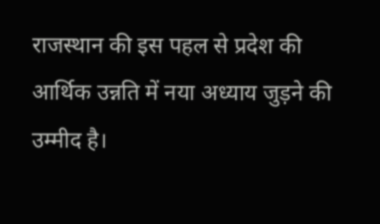राजस्थान की इस पहल से प्रदेश की आर्थिक उन्नति में नया अध्याय जुड़ने की उम्मीद है।